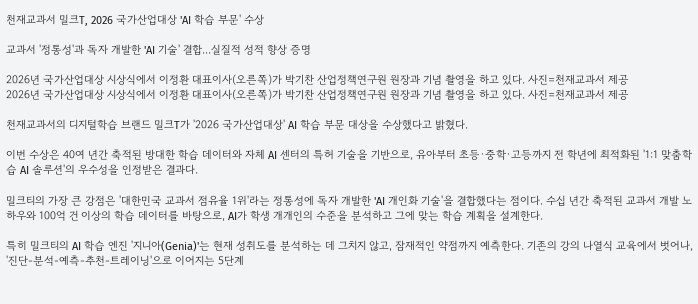천재교과서 밀크T, 2026 국가산업대상 'AI 학습 부문' 수상

교과서 '정통성'과 독자 개발한 'AI 기술' 결합...실질적 성적 향상 증명

2026년 국가산업대상 시상식에서 이정환 대표이사(오른쪽)가 박기찬 산업정책연구원 원장과 기념 촬영을 하고 있다. 사진=천재교과서 제공
2026년 국가산업대상 시상식에서 이정환 대표이사(오른쪽)가 박기찬 산업정책연구원 원장과 기념 촬영을 하고 있다. 사진=천재교과서 제공

천재교과서의 디지털학습 브랜드 밀크T가 '2026 국가산업대상' AI 학습 부문 대상을 수상했다고 밝혔다.

이번 수상은 40여 년간 축적된 방대한 학습 데이터와 자체 AI 센터의 특허 기술을 기반으로, 유아부터 초등·중학·고등까지 전 학년에 최적화된 '1:1 맞춤학습 AI 솔루션'의 우수성을 인정받은 결과다.

밀크티의 가장 큰 강점은 '대한민국 교과서 점유율 1위'라는 정통성에 독자 개발한 'AI 개인화 기술'을 결합했다는 점이다. 수십 년간 축적된 교과서 개발 노하우와 100억 건 이상의 학습 데이터를 바탕으로, AI가 학생 개개인의 수준을 분석하고 그에 맞는 학습 계획을 설계한다.

특히 밀크티의 AI 학습 엔진 '지니아(Genia)'는 현재 성취도를 분석하는 데 그치지 않고, 잠재적인 약점까지 예측한다. 기존의 강의 나열식 교육에서 벗어나, '진단-분석-예측-추천-트레이닝'으로 이어지는 5단계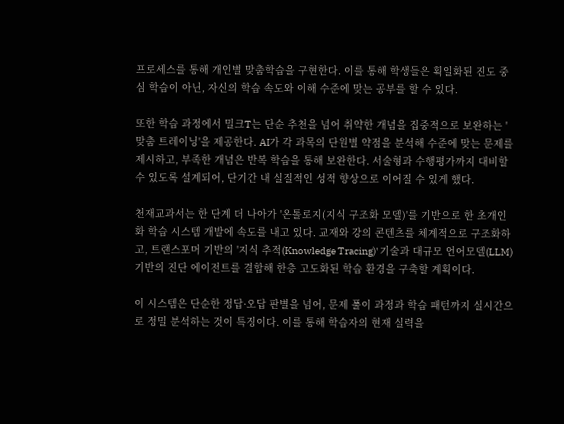프로세스를 통해 개인별 맞춤학습을 구현한다. 이를 통해 학생들은 획일화된 진도 중심 학습이 아닌, 자신의 학습 속도와 이해 수준에 맞는 공부를 할 수 있다.

또한 학습 과정에서 밀크T는 단순 추천을 넘어 취약한 개념을 집중적으로 보완하는 '맞춤 트레이닝'을 제공한다. AI가 각 과목의 단원별 약점을 분석해 수준에 맞는 문제를 제시하고, 부족한 개념은 반복 학습을 통해 보완한다. 서술형과 수행평가까지 대비할 수 있도록 설계되어, 단기간 내 실질적인 성적 향상으로 이어질 수 있게 했다.

천재교과서는 한 단계 더 나아가 '온톨로지(지식 구조화 모델)'를 기반으로 한 초개인화 학습 시스템 개발에 속도를 내고 있다. 교재와 강의 콘텐츠를 체계적으로 구조화하고, 트랜스포머 기반의 '지식 추적(Knowledge Tracing)' 기술과 대규모 언어모델(LLM) 기반의 진단 에이전트를 결합해 한층 고도화된 학습 환경을 구축할 계획이다.

이 시스템은 단순한 정답·오답 판별을 넘어, 문제 풀이 과정과 학습 패턴까지 실시간으로 정밀 분석하는 것이 특징이다. 이를 통해 학습자의 현재 실력을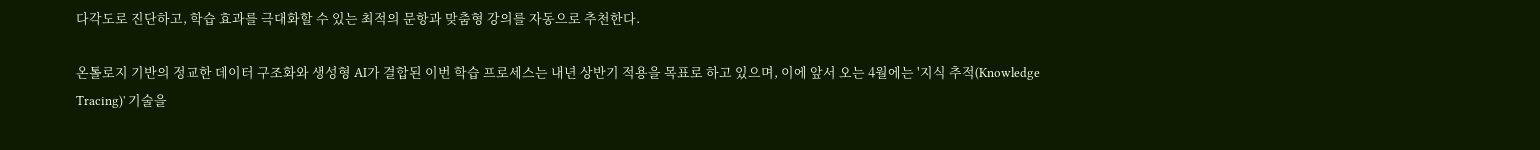다각도로 진단하고, 학습 효과를 극대화할 수 있는 최적의 문항과 맞춤형 강의를 자동으로 추천한다.

온톨로지 기반의 정교한 데이터 구조화와 생성형 AI가 결합된 이번 학습 프로세스는 내년 상반기 적용을 목표로 하고 있으며, 이에 앞서 오는 4월에는 '지식 추적(Knowledge Tracing)' 기술을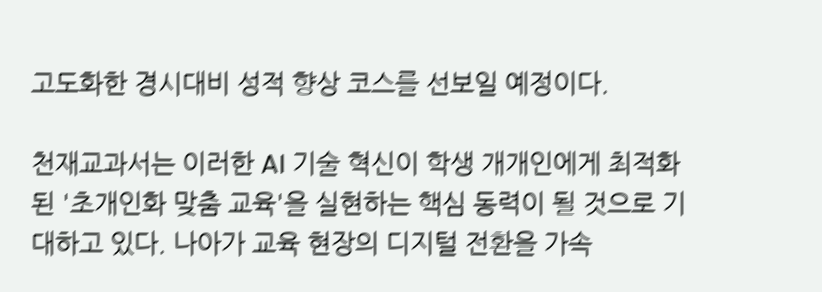고도화한 경시대비 성적 향상 코스를 선보일 예정이다.

천재교과서는 이러한 AI 기술 혁신이 학생 개개인에게 최적화된 '초개인화 맞춤 교육'을 실현하는 핵심 동력이 될 것으로 기대하고 있다. 나아가 교육 현장의 디지털 전환을 가속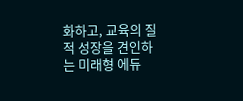화하고, 교육의 질적 성장을 견인하는 미래형 에듀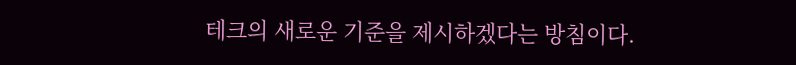테크의 새로운 기준을 제시하겠다는 방침이다.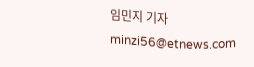임민지 기자 minzi56@etnews.com